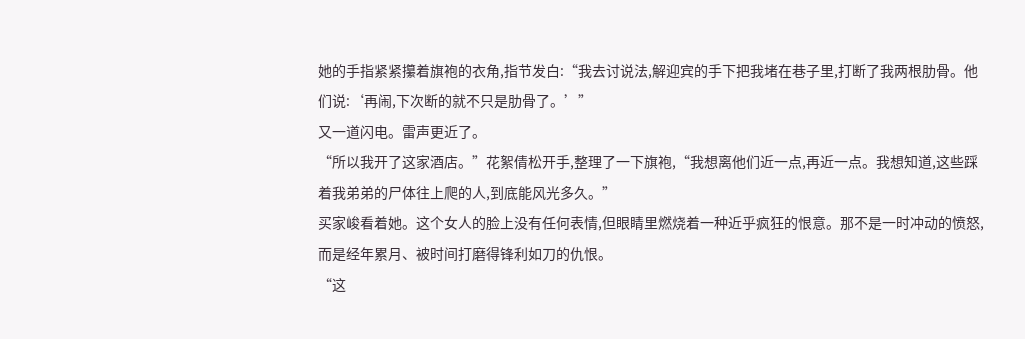她的手指紧紧攥着旗袍的衣角,指节发白:“我去讨说法,解迎宾的手下把我堵在巷子里,打断了我两根肋骨。他们说:‘再闹,下次断的就不只是肋骨了。’”
又一道闪电。雷声更近了。
“所以我开了这家酒店。”花絮倩松开手,整理了一下旗袍,“我想离他们近一点,再近一点。我想知道,这些踩着我弟弟的尸体往上爬的人,到底能风光多久。”
买家峻看着她。这个女人的脸上没有任何表情,但眼睛里燃烧着一种近乎疯狂的恨意。那不是一时冲动的愤怒,而是经年累月、被时间打磨得锋利如刀的仇恨。
“这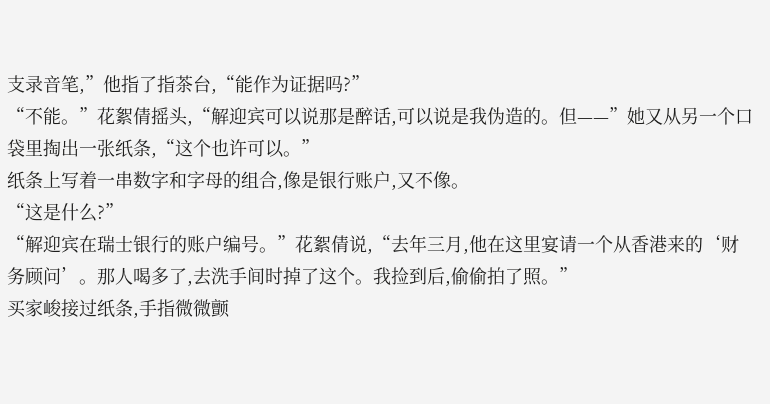支录音笔,”他指了指茶台,“能作为证据吗?”
“不能。”花絮倩摇头,“解迎宾可以说那是醉话,可以说是我伪造的。但——”她又从另一个口袋里掏出一张纸条,“这个也许可以。”
纸条上写着一串数字和字母的组合,像是银行账户,又不像。
“这是什么?”
“解迎宾在瑞士银行的账户编号。”花絮倩说,“去年三月,他在这里宴请一个从香港来的‘财务顾问’。那人喝多了,去洗手间时掉了这个。我捡到后,偷偷拍了照。”
买家峻接过纸条,手指微微颤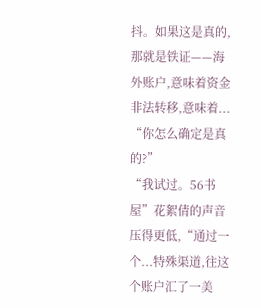抖。如果这是真的,那就是铁证——海外账户,意味着资金非法转移,意味着...
“你怎么确定是真的?”
“我试过。56书屋”花絮倩的声音压得更低,“通过一个...特殊渠道,往这个账户汇了一美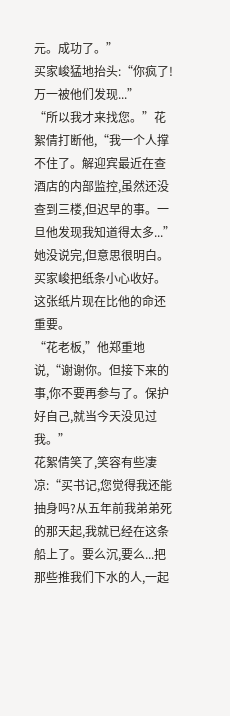元。成功了。”
买家峻猛地抬头:“你疯了!万一被他们发现...”
“所以我才来找您。”花絮倩打断他,“我一个人撑不住了。解迎宾最近在查酒店的内部监控,虽然还没查到三楼,但迟早的事。一旦他发现我知道得太多...”
她没说完,但意思很明白。
买家峻把纸条小心收好。这张纸片现在比他的命还重要。
“花老板,”他郑重地说,“谢谢你。但接下来的事,你不要再参与了。保护好自己,就当今天没见过我。”
花絮倩笑了,笑容有些凄凉:“买书记,您觉得我还能抽身吗?从五年前我弟弟死的那天起,我就已经在这条船上了。要么沉,要么...把那些推我们下水的人,一起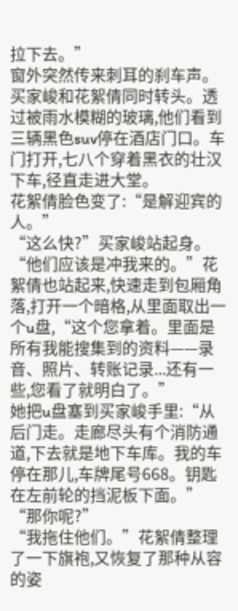拉下去。”
窗外突然传来刺耳的刹车声。
买家峻和花絮倩同时转头。透过被雨水模糊的玻璃,他们看到三辆黑色suv停在酒店门口。车门打开,七八个穿着黑衣的壮汉下车,径直走进大堂。
花絮倩脸色变了:“是解迎宾的人。”
“这么快?”买家峻站起身。
“他们应该是冲我来的。”花絮倩也站起来,快速走到包厢角落,打开一个暗格,从里面取出一个u盘,“这个您拿着。里面是所有我能搜集到的资料——录音、照片、转账记录...还有一些,您看了就明白了。”
她把u盘塞到买家峻手里:“从后门走。走廊尽头有个消防通道,下去就是地下车库。我的车停在那儿,车牌尾号668。钥匙在左前轮的挡泥板下面。”
“那你呢?”
“我拖住他们。”花絮倩整理了一下旗袍,又恢复了那种从容的姿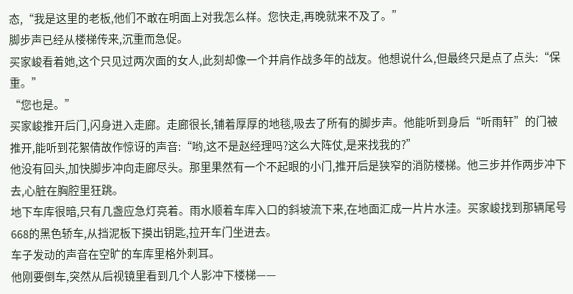态,“我是这里的老板,他们不敢在明面上对我怎么样。您快走,再晚就来不及了。”
脚步声已经从楼梯传来,沉重而急促。
买家峻看着她,这个只见过两次面的女人,此刻却像一个并肩作战多年的战友。他想说什么,但最终只是点了点头:“保重。”
“您也是。”
买家峻推开后门,闪身进入走廊。走廊很长,铺着厚厚的地毯,吸去了所有的脚步声。他能听到身后“听雨轩”的门被推开,能听到花絮倩故作惊讶的声音:“哟,这不是赵经理吗?这么大阵仗,是来找我的?”
他没有回头,加快脚步冲向走廊尽头。那里果然有一个不起眼的小门,推开后是狭窄的消防楼梯。他三步并作两步冲下去,心脏在胸腔里狂跳。
地下车库很暗,只有几盏应急灯亮着。雨水顺着车库入口的斜坡流下来,在地面汇成一片片水洼。买家峻找到那辆尾号668的黑色轿车,从挡泥板下摸出钥匙,拉开车门坐进去。
车子发动的声音在空旷的车库里格外刺耳。
他刚要倒车,突然从后视镜里看到几个人影冲下楼梯——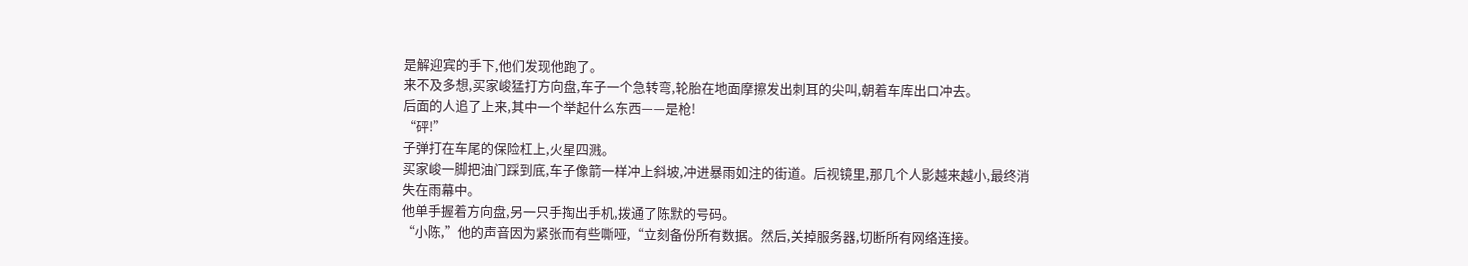是解迎宾的手下,他们发现他跑了。
来不及多想,买家峻猛打方向盘,车子一个急转弯,轮胎在地面摩擦发出刺耳的尖叫,朝着车库出口冲去。
后面的人追了上来,其中一个举起什么东西——是枪!
“砰!”
子弹打在车尾的保险杠上,火星四溅。
买家峻一脚把油门踩到底,车子像箭一样冲上斜坡,冲进暴雨如注的街道。后视镜里,那几个人影越来越小,最终消失在雨幕中。
他单手握着方向盘,另一只手掏出手机,拨通了陈默的号码。
“小陈,”他的声音因为紧张而有些嘶哑,“立刻备份所有数据。然后,关掉服务器,切断所有网络连接。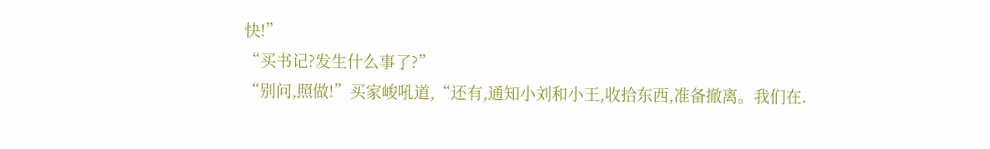快!”
“买书记?发生什么事了?”
“别问,照做!”买家峻吼道,“还有,通知小刘和小王,收拾东西,准备撤离。我们在.